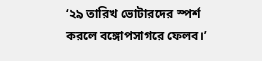‘২৯ তারিখ ভোটারদের স্পর্শ করলে বঙ্গোপসাগরে ফেলব।’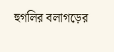হুগলির বলাগড়ের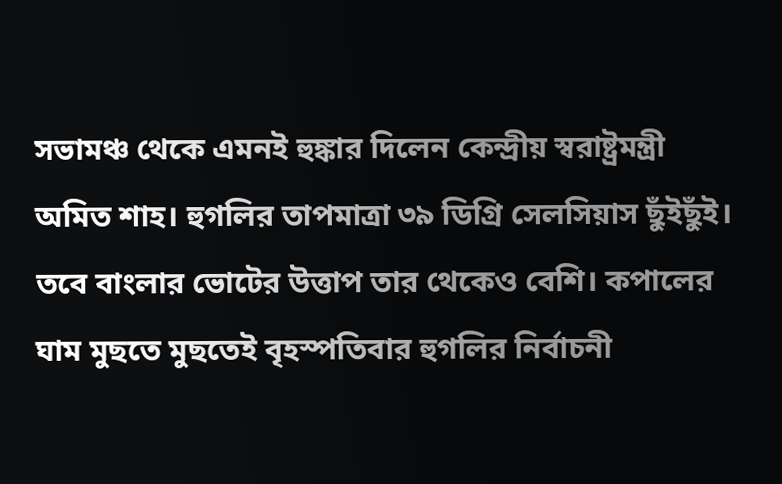সভামঞ্চ থেকে এমনই হুঙ্কার দিলেন কেন্দ্রীয় স্বরাষ্ট্রমন্ত্রী অমিত শাহ। হুগলির তাপমাত্রা ৩৯ ডিগ্রি সেলসিয়াস ছুঁইছুঁই। তবে বাংলার ভোটের উত্তাপ তার থেকেও বেশি। কপালের ঘাম মুছতে মুছতেই বৃহস্পতিবার হুগলির নির্বাচনী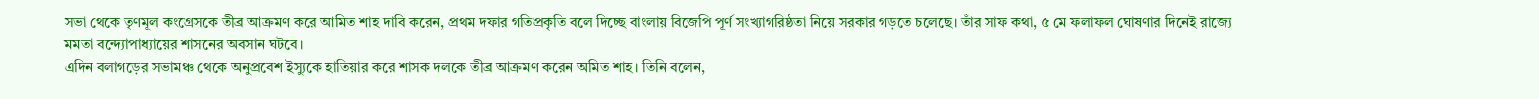সভা থেকে তৃণমূল কংগ্রেসকে তীব্র আক্রমণ করে আমিত শাহ দাবি করেন, প্রথম দফার গতিপ্রকৃতি বলে দিচ্ছে বাংলায় বিজেপি পূর্ণ সংখ্যাগরিষ্ঠতা নিয়ে সরকার গড়তে চলেছে। তাঁর সাফ কথা, ৫ মে ফলাফল ঘোষণার দিনেই রাজ্যে মমতা বন্দ্যোপাধ্যায়ের শাসনের অবসান ঘটবে।
এদিন বলাগড়ের সভামঞ্চ থেকে অনুপ্রবেশ ইস্যুকে হাতিয়ার করে শাসক দলকে তীব্র আক্রমণ করেন অমিত শাহ। তিনি বলেন,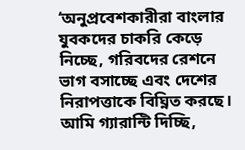‘অনুপ্রবেশকারীরা বাংলার যুবকদের চাকরি কেড়ে নিচ্ছে, গরিবদের রেশনে ভাগ বসাচ্ছে এবং দেশের নিরাপত্তাকে বিঘ্নিত করছে। আমি গ্যারান্টি দিচ্ছি,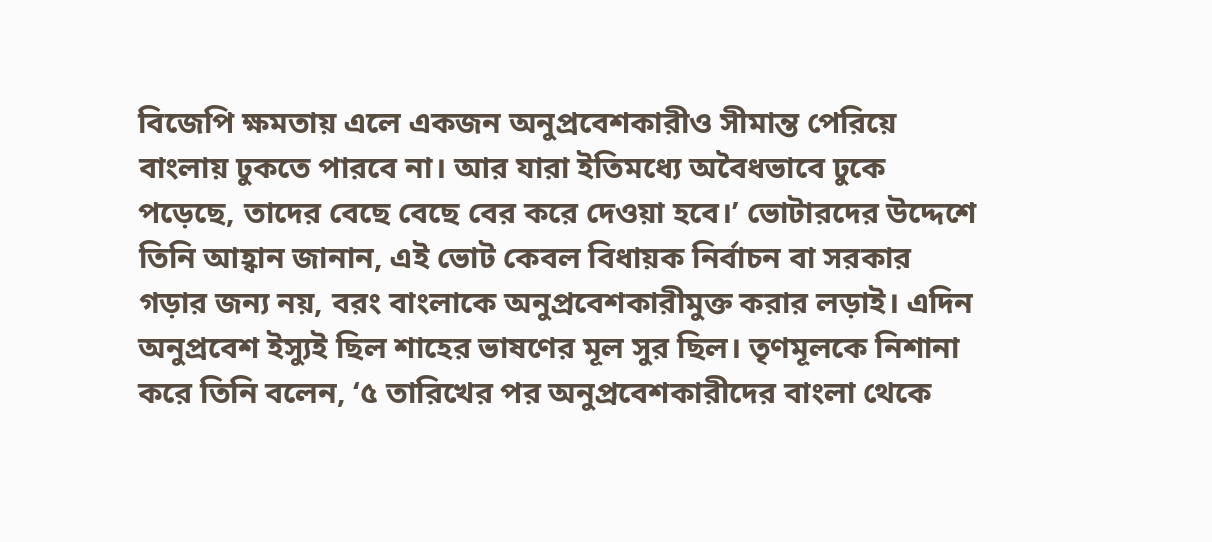বিজেপি ক্ষমতায় এলে একজন অনুপ্রবেশকারীও সীমান্ত পেরিয়ে বাংলায় ঢুকতে পারবে না। আর যারা ইতিমধ্যে অবৈধভাবে ঢুকে পড়েছে, তাদের বেছে বেছে বের করে দেওয়া হবে।’ ভোটারদের উদ্দেশে তিনি আহ্বান জানান, এই ভোট কেবল বিধায়ক নির্বাচন বা সরকার গড়ার জন্য নয়, বরং বাংলাকে অনুপ্রবেশকারীমুক্ত করার লড়াই। এদিন অনুপ্রবেশ ইস্যুই ছিল শাহের ভাষণের মূল সুর ছিল। তৃণমূলকে নিশানা করে তিনি বলেন, ‘৫ তারিখের পর অনুপ্রবেশকারীদের বাংলা থেকে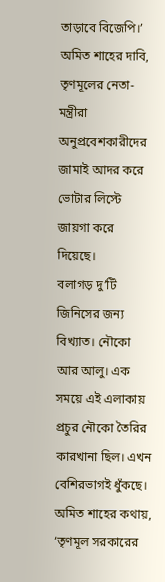তাড়াবে বিজেপি।’ অমিত শাহের দাবি, তৃণমূলের নেতা-মন্ত্রীরা অনুপ্রবেশকারীদের জামাই আদর করে ভোটার লিস্টে জায়গা করে দিয়েছে।
বলাগড় দু’টি জিনিসের জন্য বিখ্যাত। নৌকো আর আলু। এক সময়ে এই এলাকায় প্রচুর নৌকো তৈরির কারখানা ছিল। এখন বেশিরভাগই ধুঁকছে। অমিত শাহের কথায়, ‘তৃণমূল সরকারের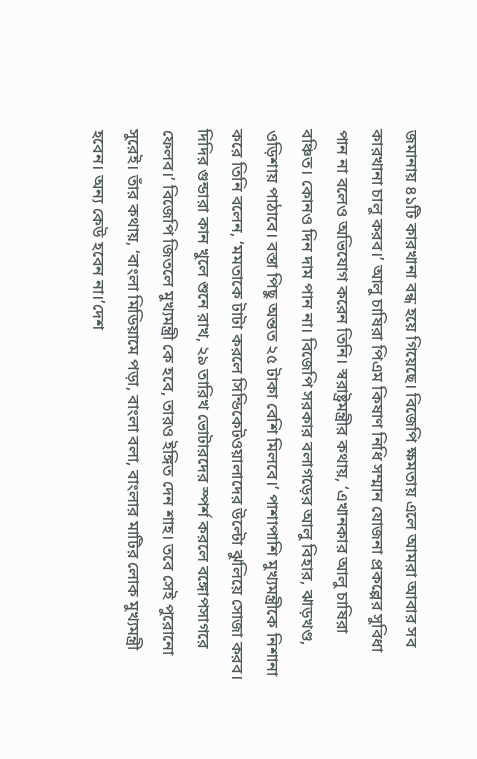জমানায় ৪১টি কারখানা বন্ধ হয়ে গিয়েছে। বিজেপি ক্ষমতায় এলে আমরা আবার সব কারখানা চালু করব।’ আলু চাষিরা পিএম কিষাণ নিধি সম্মান যোজনা প্রকল্পের সুবিধা পান না বলেও অভিযোগ করেন তিনি। স্বরাষ্ট্রমন্ত্রীর কথায়, ‘এখানকার আলু চাষিরা বঞ্চিত। কোনও দিন দাম পান না। বিজেপি সরকার বলাগড়ের আলু বিহার, ঝাড়খণ্ড, ওড়িশায় পাঠাবে। বস্তা পিছু অন্তত ২৫ টাকা বেশি মিলবে।’ পাশাপাশি মুখ্যমন্ত্রীকে নিশানা করে তিনি বলেন, ‘মমতাকে টাটা করলে সিন্ডিকেটওয়ালাদের উল্টো ঝুলিয়ে সোজা করব। দিদির গুন্ডারা কান খুলে শুনে রাখ, ২৯ তারিখ ভোটারদের স্পর্শ করলে বঙ্গোপসাগরে ফেলব।’ বিজেপি জিতলে মুখ্যমন্ত্রী কে হবে, তারও ইঙ্গিত দেন শাহ। তবে সেই পুরোনো সুরেই। তাঁর কথায়, ‘বাংলা মিডিয়ামে পড়া, বাংলা বলা, বাংলার মাটির লোক মুখ্যমন্ত্রী হবেন। অন্য কেউ হবেন না।’দেশ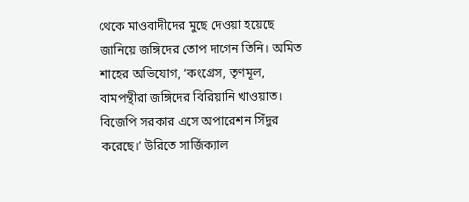থেকে মাওবাদীদের মুছে দেওয়া হয়েছে জানিয়ে জঙ্গিদের তোপ দাগেন তিনি। অমিত শাহের অভিযোগ, ‘কংগ্রেস, তৃণমূল, বামপন্থীরা জঙ্গিদের বিরিয়ানি খাওয়াত। বিজেপি সরকার এসে অপারেশন সিঁদুর করেছে।’ উরিতে সার্জিক্যাল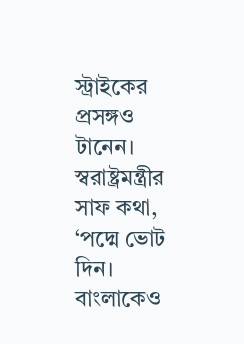স্ট্রাইকের প্রসঙ্গও টানেন। স্বরাষ্ট্রমন্ত্রীর সাফ কথা, ‘পদ্মে ভোট দিন। বাংলাকেও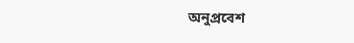অনুপ্রবেশ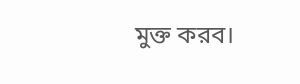মুক্ত করব।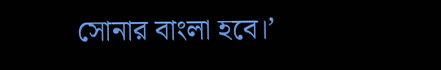সোনার বাংলা হবে।’